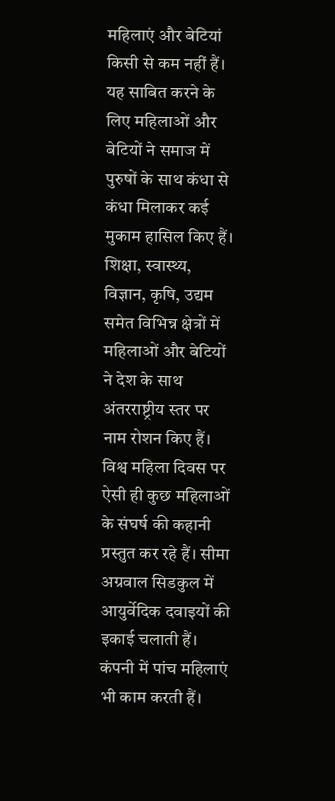महिलाएं और बेटियां किसी से कम नहीं हैं। यह साबित करने के लिए महिलाओं और बेटियों ने समाज में पुरुषों के साथ कंधा से कंधा मिलाकर कई मुकाम हासिल किए हैं। शिक्षा, स्वास्थ्य, विज्ञान, कृषि, उद्यम समेत विभिन्न क्षेत्रों में महिलाओं और बेटियों ने देश के साथ अंतरराष्ट्रीय स्तर पर नाम रोशन किए हैं। विश्व महिला दिवस पर ऐसी ही कुछ महिलाओं के संघर्ष की कहानी प्रस्तुत कर रहे हैं। सीमा अग्रवाल सिडकुल में आयुर्वेदिक दवाइयों की इकाई चलाती हैं। कंपनी में पांच महिलाएं भी काम करती हैं।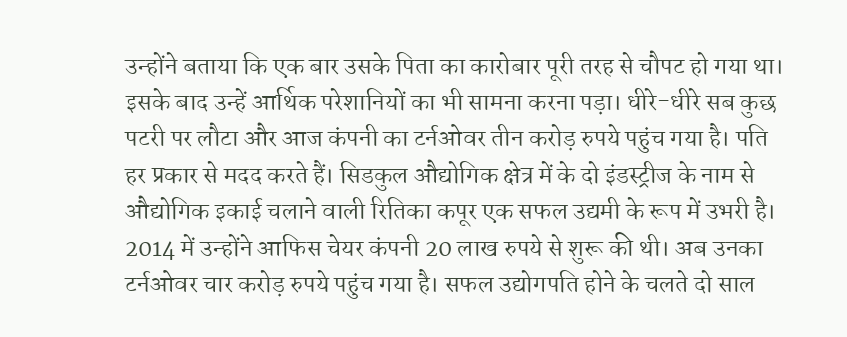उन्होंने बताया कि एक बार उसके पिता का कारोबार पूरी तरह से चौपट हो गया था। इसके बाद उन्हें आर्थिक परेशानियों का भी सामना करना पड़ा। धीरे-धीरे सब कुछ पटरी पर लौटा और आज कंपनी का टर्नओवर तीन करोड़ रुपये पहुंच गया है। पति हर प्रकार से मदद करते हैं। सिडकुल औद्योगिक क्षेत्र में के दो इंडस्ट्रीज के नाम से औद्योगिक इकाई चलाने वाली रितिका कपूर एक सफल उद्यमी के रूप में उभरी है। 2014 में उन्होंने आफिस चेयर कंपनी 20 लाख रुपये से शुरू की थी। अब उनका टर्नओवर चार करोड़ रुपये पहुंच गया है। सफल उद्योगपति होने के चलते दो साल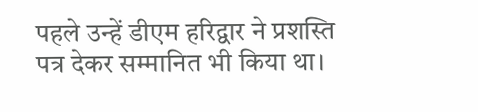पहले उन्हें डीएम हरिद्वार ने प्रशस्ति पत्र देकर सम्मानित भी किया था।